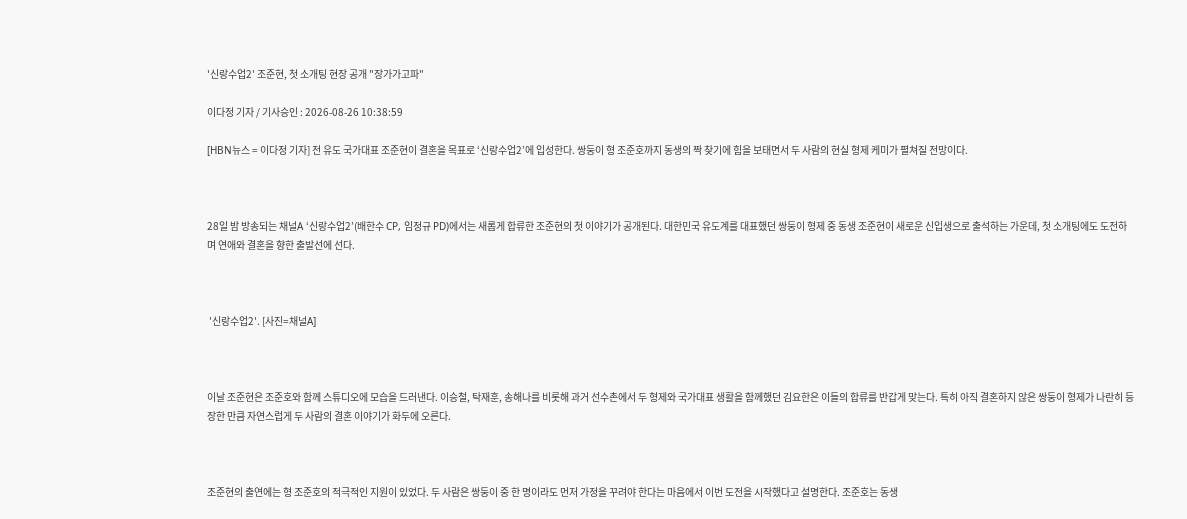'신랑수업2' 조준현, 첫 소개팅 현장 공개 "장가가고파"

이다정 기자 / 기사승인 : 2026-08-26 10:38:59

[HBN뉴스 = 이다정 기자] 전 유도 국가대표 조준현이 결혼을 목표로 ‘신랑수업2’에 입성한다. 쌍둥이 형 조준호까지 동생의 짝 찾기에 힘을 보태면서 두 사람의 현실 형제 케미가 펼쳐질 전망이다.



28일 밤 방송되는 채널A ‘신랑수업2’(배한수 CP, 임정규 PD)에서는 새롭게 합류한 조준현의 첫 이야기가 공개된다. 대한민국 유도계를 대표했던 쌍둥이 형제 중 동생 조준현이 새로운 신입생으로 출석하는 가운데, 첫 소개팅에도 도전하며 연애와 결혼을 향한 출발선에 선다.



 '신랑수업2'. [사진=채널A]



이날 조준현은 조준호와 함께 스튜디오에 모습을 드러낸다. 이승철, 탁재훈, 송해나를 비롯해 과거 선수촌에서 두 형제와 국가대표 생활을 함께했던 김요한은 이들의 합류를 반갑게 맞는다. 특히 아직 결혼하지 않은 쌍둥이 형제가 나란히 등장한 만큼 자연스럽게 두 사람의 결혼 이야기가 화두에 오른다.



조준현의 출연에는 형 조준호의 적극적인 지원이 있었다. 두 사람은 쌍둥이 중 한 명이라도 먼저 가정을 꾸려야 한다는 마음에서 이번 도전을 시작했다고 설명한다. 조준호는 동생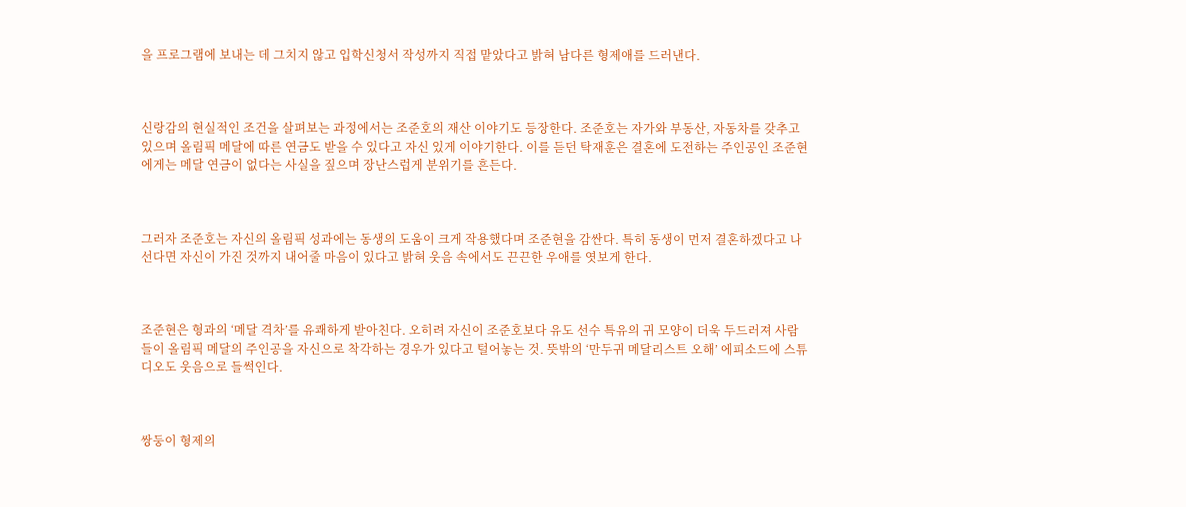을 프로그램에 보내는 데 그치지 않고 입학신청서 작성까지 직접 맡았다고 밝혀 남다른 형제애를 드러낸다.



신랑감의 현실적인 조건을 살펴보는 과정에서는 조준호의 재산 이야기도 등장한다. 조준호는 자가와 부동산, 자동차를 갖추고 있으며 올림픽 메달에 따른 연금도 받을 수 있다고 자신 있게 이야기한다. 이를 듣던 탁재훈은 결혼에 도전하는 주인공인 조준현에게는 메달 연금이 없다는 사실을 짚으며 장난스럽게 분위기를 흔든다.



그러자 조준호는 자신의 올림픽 성과에는 동생의 도움이 크게 작용했다며 조준현을 감싼다. 특히 동생이 먼저 결혼하겠다고 나선다면 자신이 가진 것까지 내어줄 마음이 있다고 밝혀 웃음 속에서도 끈끈한 우애를 엿보게 한다.



조준현은 형과의 ‘메달 격차’를 유쾌하게 받아친다. 오히려 자신이 조준호보다 유도 선수 특유의 귀 모양이 더욱 두드러져 사람들이 올림픽 메달의 주인공을 자신으로 착각하는 경우가 있다고 털어놓는 것. 뜻밖의 ‘만두귀 메달리스트 오해’ 에피소드에 스튜디오도 웃음으로 들썩인다.



쌍둥이 형제의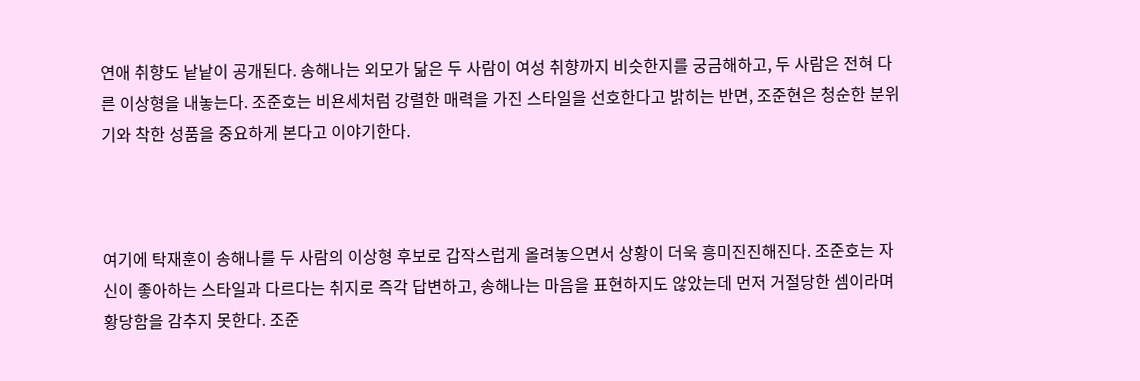연애 취향도 낱낱이 공개된다. 송해나는 외모가 닮은 두 사람이 여성 취향까지 비슷한지를 궁금해하고, 두 사람은 전혀 다른 이상형을 내놓는다. 조준호는 비욘세처럼 강렬한 매력을 가진 스타일을 선호한다고 밝히는 반면, 조준현은 청순한 분위기와 착한 성품을 중요하게 본다고 이야기한다.



여기에 탁재훈이 송해나를 두 사람의 이상형 후보로 갑작스럽게 올려놓으면서 상황이 더욱 흥미진진해진다. 조준호는 자신이 좋아하는 스타일과 다르다는 취지로 즉각 답변하고, 송해나는 마음을 표현하지도 않았는데 먼저 거절당한 셈이라며 황당함을 감추지 못한다. 조준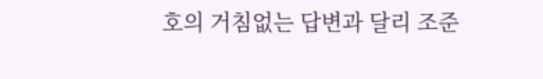호의 거침없는 답변과 달리 조준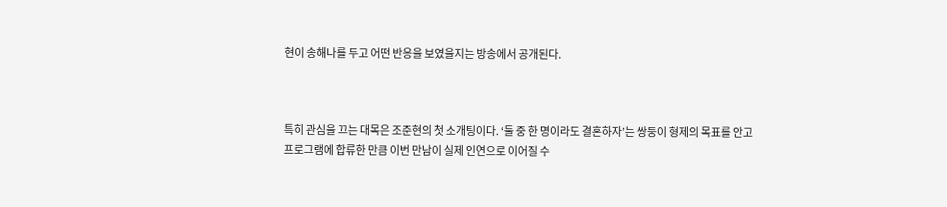현이 송해나를 두고 어떤 반응을 보였을지는 방송에서 공개된다.



특히 관심을 끄는 대목은 조준현의 첫 소개팅이다. ‘둘 중 한 명이라도 결혼하자’는 쌍둥이 형제의 목표를 안고 프로그램에 합류한 만큼 이번 만남이 실제 인연으로 이어질 수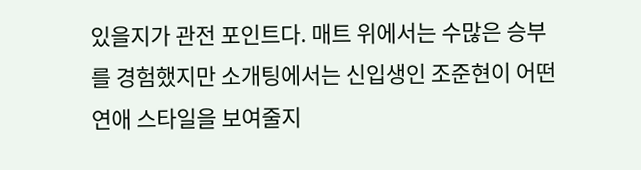있을지가 관전 포인트다. 매트 위에서는 수많은 승부를 경험했지만 소개팅에서는 신입생인 조준현이 어떤 연애 스타일을 보여줄지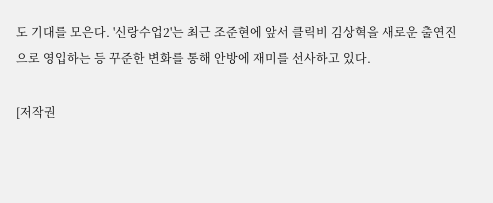도 기대를 모은다. '신랑수업2'는 최근 조준현에 앞서 클릭비 김상혁을 새로운 출연진으로 영입하는 등 꾸준한 변화를 통해 안방에 재미를 선사하고 있다.

[저작권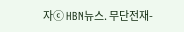자ⓒ HBN뉴스. 무단전재-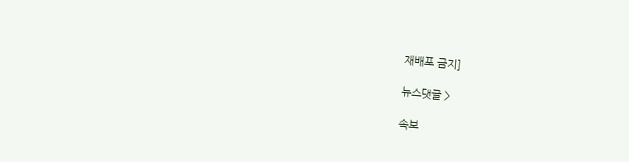재배포 금지]

뉴스댓글 >

속보